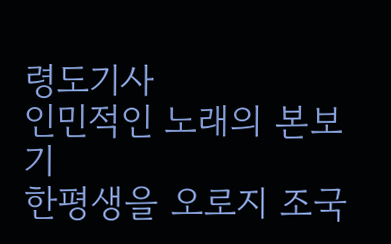령도기사
인민적인 노래의 본보기
한평생을 오로지 조국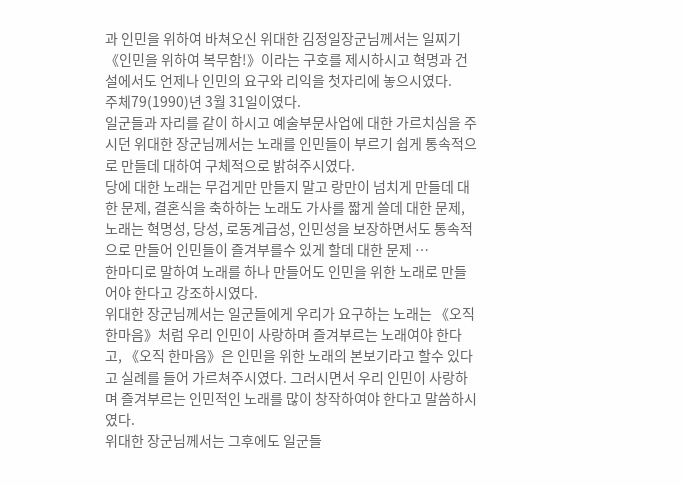과 인민을 위하여 바쳐오신 위대한 김정일장군님께서는 일찌기 《인민을 위하여 복무함!》이라는 구호를 제시하시고 혁명과 건설에서도 언제나 인민의 요구와 리익을 첫자리에 놓으시였다.
주체79(1990)년 3월 31일이였다.
일군들과 자리를 같이 하시고 예술부문사업에 대한 가르치심을 주시던 위대한 장군님께서는 노래를 인민들이 부르기 쉽게 통속적으로 만들데 대하여 구체적으로 밝혀주시였다.
당에 대한 노래는 무겁게만 만들지 말고 랑만이 넘치게 만들데 대한 문제, 결혼식을 축하하는 노래도 가사를 짧게 쓸데 대한 문제, 노래는 혁명성, 당성, 로동계급성, 인민성을 보장하면서도 통속적으로 만들어 인민들이 즐겨부를수 있게 할데 대한 문제 …
한마디로 말하여 노래를 하나 만들어도 인민을 위한 노래로 만들어야 한다고 강조하시였다.
위대한 장군님께서는 일군들에게 우리가 요구하는 노래는 《오직 한마음》처럼 우리 인민이 사랑하며 즐겨부르는 노래여야 한다고, 《오직 한마음》은 인민을 위한 노래의 본보기라고 할수 있다고 실례를 들어 가르쳐주시였다. 그러시면서 우리 인민이 사랑하며 즐겨부르는 인민적인 노래를 많이 창작하여야 한다고 말씀하시였다.
위대한 장군님께서는 그후에도 일군들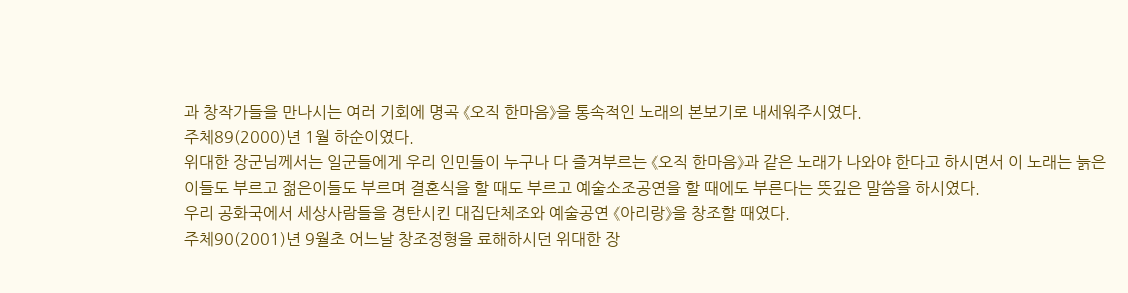과 창작가들을 만나시는 여러 기회에 명곡 《오직 한마음》을 통속적인 노래의 본보기로 내세워주시였다.
주체89(2000)년 1월 하순이였다.
위대한 장군님께서는 일군들에게 우리 인민들이 누구나 다 즐겨부르는 《오직 한마음》과 같은 노래가 나와야 한다고 하시면서 이 노래는 늙은이들도 부르고 젊은이들도 부르며 결혼식을 할 때도 부르고 예술소조공연을 할 때에도 부른다는 뜻깊은 말씀을 하시였다.
우리 공화국에서 세상사람들을 경탄시킨 대집단체조와 예술공연 《아리랑》을 창조할 때였다.
주체90(2001)년 9월초 어느날 창조정형을 료해하시던 위대한 장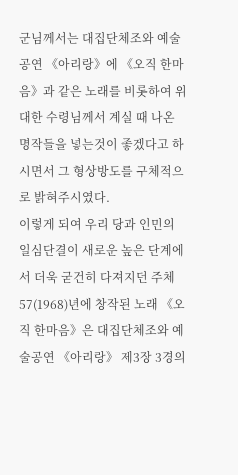군님께서는 대집단체조와 예술공연 《아리랑》에 《오직 한마음》과 같은 노래를 비롯하여 위대한 수령님께서 계실 때 나온 명작들을 넣는것이 좋겠다고 하시면서 그 형상방도를 구체적으로 밝혀주시였다.
이렇게 되여 우리 당과 인민의 일심단결이 새로운 높은 단계에서 더욱 굳건히 다져지던 주체57(1968)년에 창작된 노래 《오직 한마음》은 대집단체조와 예술공연 《아리랑》 제3장 3경의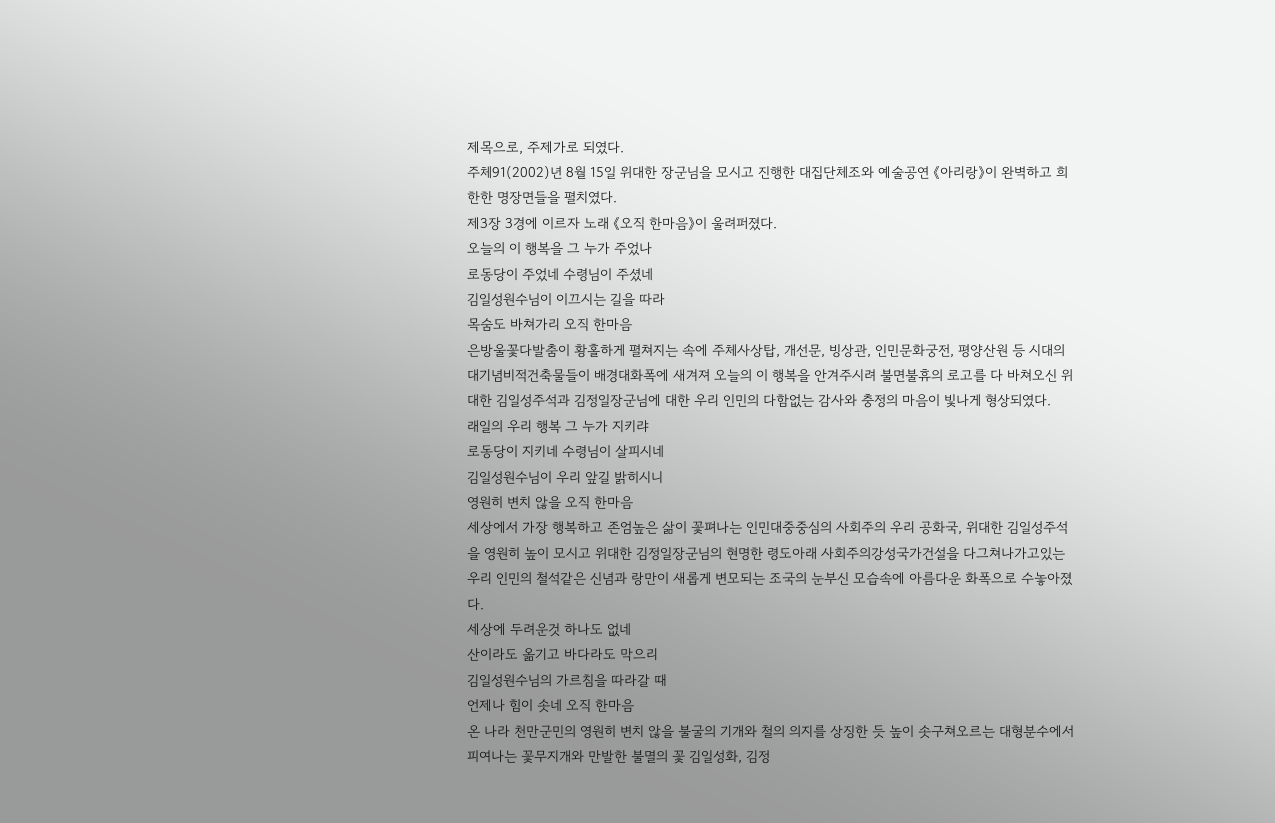제목으로, 주제가로 되였다.
주체91(2002)년 8월 15일 위대한 장군님을 모시고 진행한 대집단체조와 예술공연 《아리랑》이 완벽하고 희한한 명장면들을 펼치였다.
제3장 3경에 이르자 노래 《오직 한마음》이 울려퍼졌다.
오늘의 이 행복을 그 누가 주었나
로동당이 주었네 수령님이 주셨네
김일성원수님이 이끄시는 길을 따라
목숨도 바쳐가리 오직 한마음
은방울꽃다발춤이 황홀하게 펼쳐지는 속에 주체사상탑, 개선문, 빙상관, 인민문화궁전, 평양산원 등 시대의 대기념비적건축물들이 배경대화폭에 새겨져 오늘의 이 행복을 안겨주시려 불면불휴의 로고를 다 바쳐오신 위대한 김일성주석과 김정일장군님에 대한 우리 인민의 다함없는 감사와 충정의 마음이 빛나게 형상되였다.
래일의 우리 행복 그 누가 지키랴
로동당이 지키네 수령님이 살피시네
김일성원수님이 우리 앞길 밝히시니
영원히 변치 않을 오직 한마음
세상에서 가장 행복하고 존엄높은 삶이 꽃펴나는 인민대중중심의 사회주의 우리 공화국, 위대한 김일성주석을 영원히 높이 모시고 위대한 김정일장군님의 현명한 령도아래 사회주의강성국가건설을 다그쳐나가고있는 우리 인민의 철석같은 신념과 랑만이 새롭게 변모되는 조국의 눈부신 모습속에 아름다운 화폭으로 수놓아졌다.
세상에 두려운것 하나도 없네
산이라도 옮기고 바다라도 막으리
김일성원수님의 가르침을 따라갈 때
언제나 힘이 솟네 오직 한마음
온 나라 천만군민의 영원히 변치 않을 불굴의 기개와 철의 의지를 상징한 듯 높이 솟구쳐오르는 대형분수에서 피여나는 꽃무지개와 만발한 불멸의 꽃 김일성화, 김정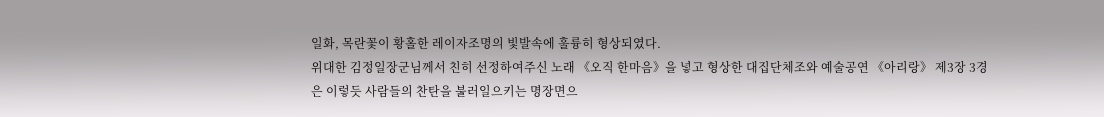일화, 목란꽃이 황홀한 레이자조명의 빛발속에 훌륭히 형상되였다.
위대한 김정일장군님께서 친히 선정하여주신 노래 《오직 한마음》을 넣고 형상한 대집단체조와 예술공연 《아리랑》 제3장 3경은 이렇듯 사람들의 찬탄을 불러일으키는 명장면으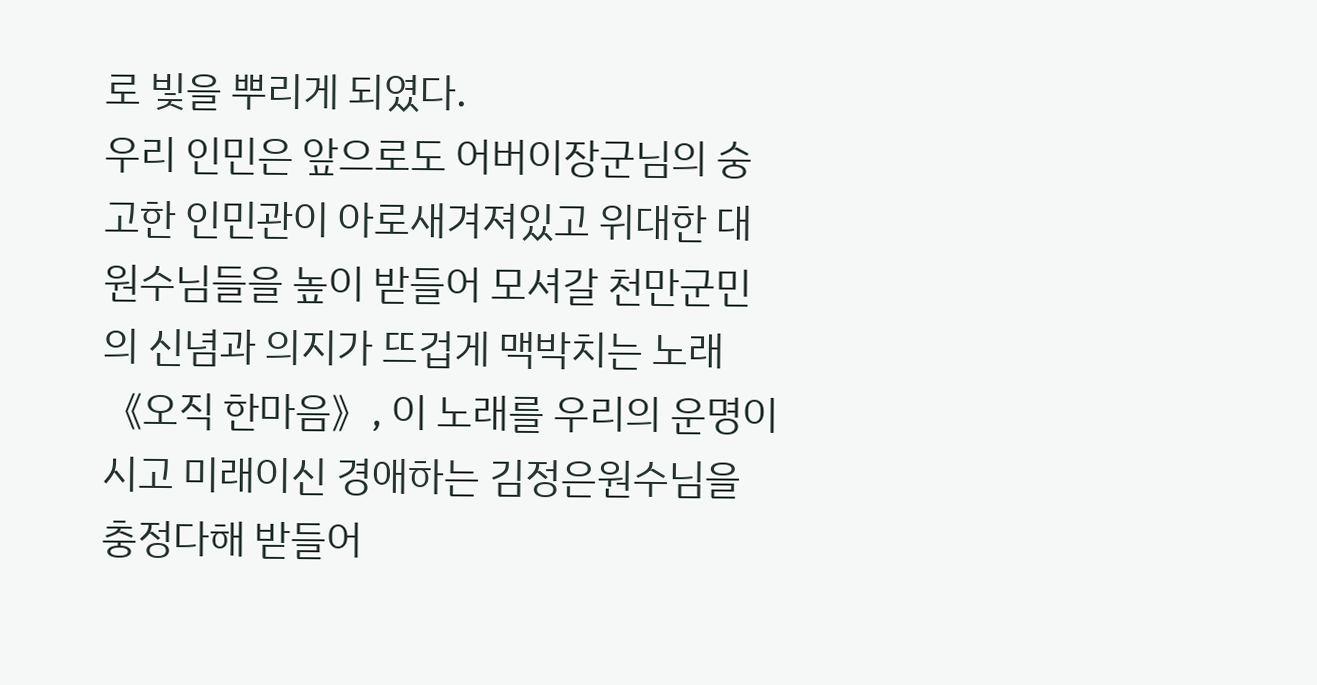로 빛을 뿌리게 되였다.
우리 인민은 앞으로도 어버이장군님의 숭고한 인민관이 아로새겨져있고 위대한 대원수님들을 높이 받들어 모셔갈 천만군민의 신념과 의지가 뜨겁게 맥박치는 노래 《오직 한마음》, 이 노래를 우리의 운명이시고 미래이신 경애하는 김정은원수님을 충정다해 받들어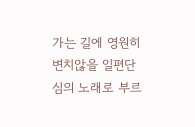가는 길에 영원히 변치않을 일편단심의 노래로 부르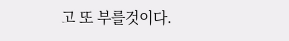고 또 부를것이다.